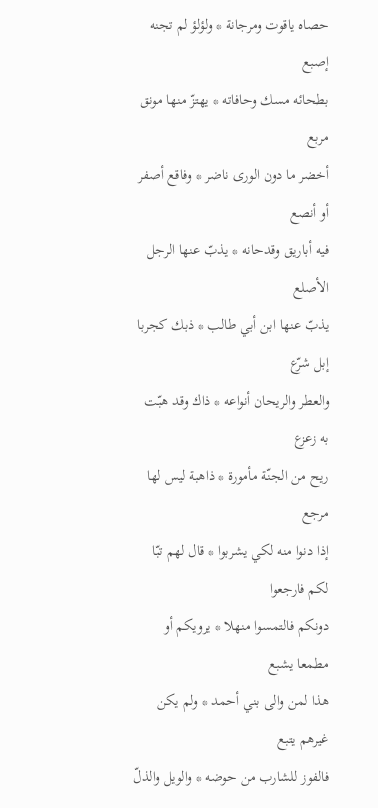حصاه ياقوت ومرجانة * ولؤلؤ لم تجنه إصبع
بطحائه مسك وحافاته * يهتزّ منها مونق مربع
أخضر ما دون الورى ناضر * وفاقع أصفر أو أنصع
فيه أباريق وقدحانه * يذبّ عنها الرجل الأصلع
يذبّ عنها ابن أبي طالب * ذبك كجربا إبل شرّع
والعطر والريحان أنواعه * ذاك وقد هبّت به زعزع
ريح من الجنّة مأمورة * ذاهبة ليس لها مرجع
إذا دنوا منه لكي يشربوا * قال لهم تبّا لكم فارجعوا
دونكم فالتمسوا منهلا * يرويكم أو مطمعا يشبع
هذا لمن والى بني أحمد * ولم يكن غيرهم يتبع
فالفوز للشارب من حوضه * والويل والذلّ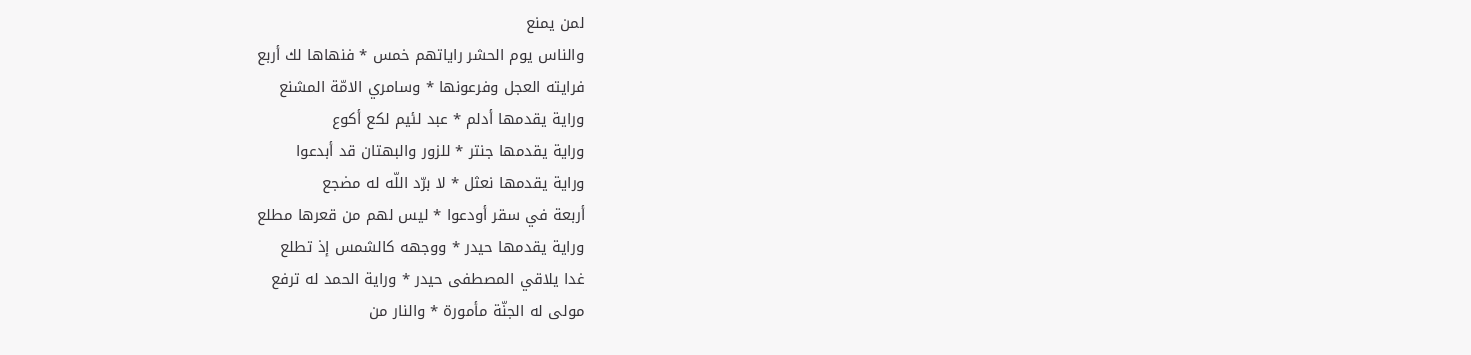لمن يمنع
والناس يوم الحشر راياتهم خمس * فنهاها لك أربع
فرايته العجل وفرعونها * وسامري الامّة المشنع
وراية يقدمها أدلم * عبد لئيم لكع أكوع
وراية يقدمها جنتر * للزور والبهتان قد أبدعوا
وراية يقدمها نعثل * لا برّد اللّه له مضجع
أربعة في سقر أودعوا * ليس لهم من قعرها مطلع
وراية يقدمها حيدر * ووجهه كالشمس إذ تطلع
غدا يلاقي المصطفى حيدر * وراية الحمد له ترفع
مولى له الجنّة مأمورة * والنار من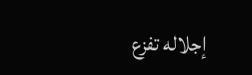إجلاله تفزع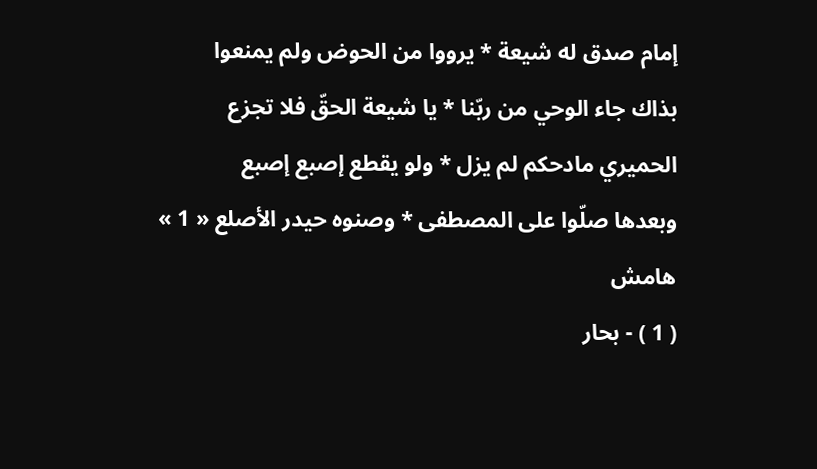إمام صدق له شيعة * يرووا من الحوض ولم يمنعوا
بذاك جاء الوحي من ربّنا * يا شيعة الحقّ فلا تجزع
الحميري مادحكم لم يزل * ولو يقطع إصبع إصبع
وبعدها صلّوا على المصطفى * وصنوه حيدر الأصلع « 1 »
هامش
( 1 ) - بحار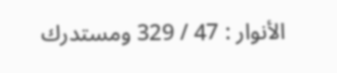الأنوار : 47 / 329 ومستدرك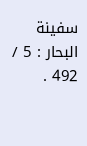سفينة البحار : 5 / 492 .